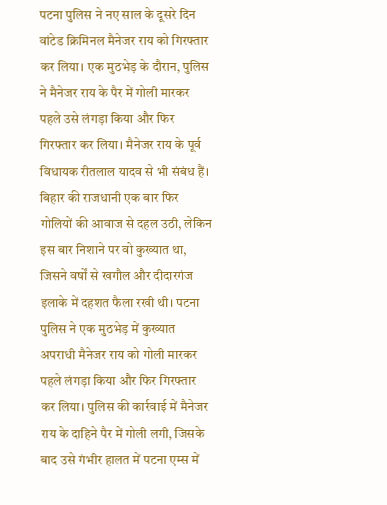पटना पुलिस ने नए साल के दूसरे दिन वांटेड क्रिमिनल मैनेजर राय को गिरफ्तार कर लिया। एक मुठभेड़ के दौरान, पुलिस ने मैनेजर राय के पैर में गोली मारकर पहले उसे लंगड़ा किया और फिर गिरफ्तार कर लिया। मैनेजर राय के पूर्व विधायक रीतलाल यादव से भी संबंध हैं।
बिहार की राजधानी एक बार फिर गोलियों की आवाज से दहल उठी, लेकिन इस बार निशाने पर वो कुख्यात था, जिसने वर्षों से खगौल और दीदारगंज इलाके में दहशत फैला रखी थी। पटना पुलिस ने एक मुठभेड़ में कुख्यात अपराधी मैनेजर राय को गोली मारकर पहले लंगड़ा किया और फिर गिरफ्तार कर लिया। पुलिस की कार्रवाई में मैनेजर राय के दाहिने पैर में गोली लगी, जिसके बाद उसे गंभीर हालत में पटना एम्स में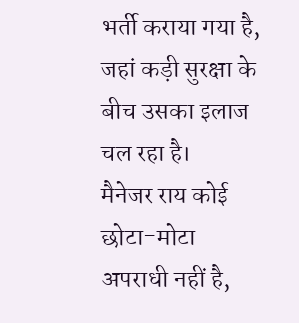भर्ती कराया गया है, जहां कड़ी सुरक्षा के बीच उसका इलाज चल रहा है।
मैनेजर राय कोई छोटा-मोटा अपराधी नहीं है,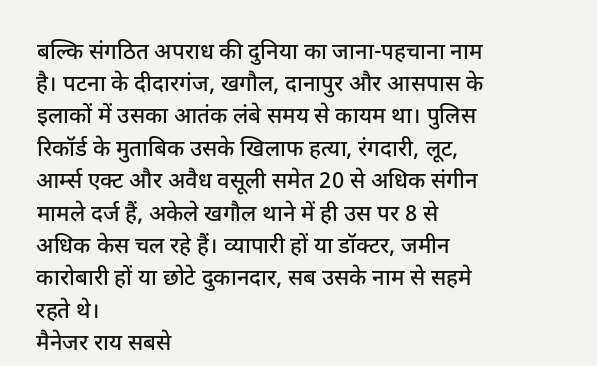बल्कि संगठित अपराध की दुनिया का जाना-पहचाना नाम है। पटना के दीदारगंज, खगौल, दानापुर और आसपास के इलाकों में उसका आतंक लंबे समय से कायम था। पुलिस रिकॉर्ड के मुताबिक उसके खिलाफ हत्या, रंगदारी, लूट, आर्म्स एक्ट और अवैध वसूली समेत 20 से अधिक संगीन मामले दर्ज हैं, अकेले खगौल थाने में ही उस पर 8 से अधिक केस चल रहे हैं। व्यापारी हों या डॉक्टर, जमीन कारोबारी हों या छोटे दुकानदार, सब उसके नाम से सहमे रहते थे।
मैनेजर राय सबसे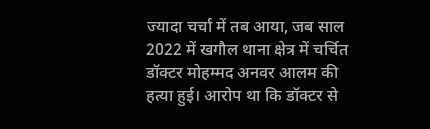ज्यादा चर्चा में तब आया, जब साल 2022 में खगौल थाना क्षेत्र में चर्चित डॉक्टर मोहम्मद अनवर आलम की हत्या हुई। आरोप था कि डॉक्टर से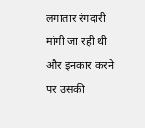लगातार रंगदारी मांगी जा रही थी और इनकार करने पर उसकी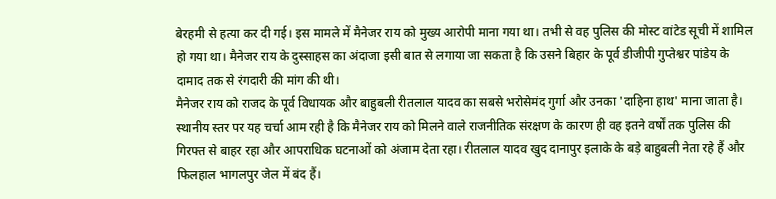बेरहमी से हत्या कर दी गई। इस मामले में मैनेजर राय को मुख्य आरोपी माना गया था। तभी से वह पुलिस की मोस्ट वांटेड सूची में शामिल हो गया था। मैनेजर राय के दुस्साहस का अंदाजा इसी बात से लगाया जा सकता है कि उसने बिहार के पूर्व डीजीपी गुप्तेश्वर पांडेय के दामाद तक से रंगदारी की मांग की थी।
मैनेजर राय को राजद के पूर्व विधायक और बाहुबली रीतलाल यादव का सबसे भरोसेमंद गुर्गा और उनका 'दाहिना हाथ' माना जाता है। स्थानीय स्तर पर यह चर्चा आम रही है कि मैनेजर राय को मिलने वाले राजनीतिक संरक्षण के कारण ही वह इतने वर्षों तक पुलिस की गिरफ्त से बाहर रहा और आपराधिक घटनाओं को अंजाम देता रहा। रीतलाल यादव खुद दानापुर इलाके के बड़े बाहुबली नेता रहे हैं और फिलहाल भागलपुर जेल में बंद हैं।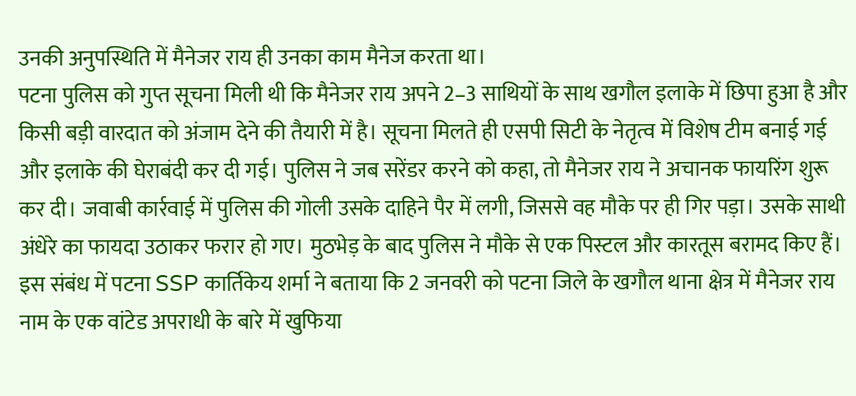उनकी अनुपस्थिति में मैनेजर राय ही उनका काम मैनेज करता था।
पटना पुलिस को गुप्त सूचना मिली थी कि मैनेजर राय अपने 2–3 साथियों के साथ खगौल इलाके में छिपा हुआ है और किसी बड़ी वारदात को अंजाम देने की तैयारी में है। सूचना मिलते ही एसपी सिटी के नेतृत्व में विशेष टीम बनाई गई और इलाके की घेराबंदी कर दी गई। पुलिस ने जब सरेंडर करने को कहा, तो मैनेजर राय ने अचानक फायरिंग शुरू कर दी। जवाबी कार्रवाई में पुलिस की गोली उसके दाहिने पैर में लगी, जिससे वह मौके पर ही गिर पड़ा। उसके साथी अंधेरे का फायदा उठाकर फरार हो गए। मुठभेड़ के बाद पुलिस ने मौके से एक पिस्टल और कारतूस बरामद किए हैं।
इस संबंध में पटना SSP कार्तिकेय शर्मा ने बताया कि 2 जनवरी को पटना जिले के खगौल थाना क्षेत्र में मैनेजर राय नाम के एक वांटेड अपराधी के बारे में खुफिया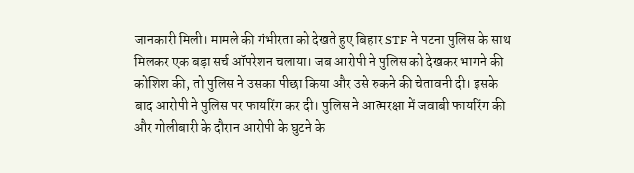जानकारी मिली। मामले की गंभीरता को देखते हुए बिहार STF ने पटना पुलिस के साथ मिलकर एक बड़ा सर्च ऑपरेशन चलाया। जब आरोपी ने पुलिस को देखकर भागने की कोशिश की, तो पुलिस ने उसका पीछा किया और उसे रुकने की चेतावनी दी। इसके बाद आरोपी ने पुलिस पर फायरिंग कर दी। पुलिस ने आत्मरक्षा में जवाबी फायरिंग की और गोलीबारी के दौरान आरोपी के घुटने के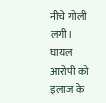नीचे गोली लगी। घायल आरोपी को इलाज के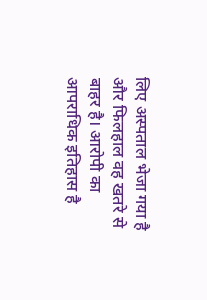लिए अस्पताल भेजा गया है और फिलहाल वह खतरे से बाहर है। आरोपी का आपराधिक इतिहास है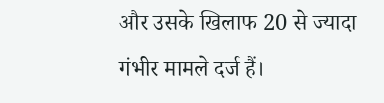और उसके खिलाफ 20 से ज्यादा गंभीर मामले दर्ज हैं।